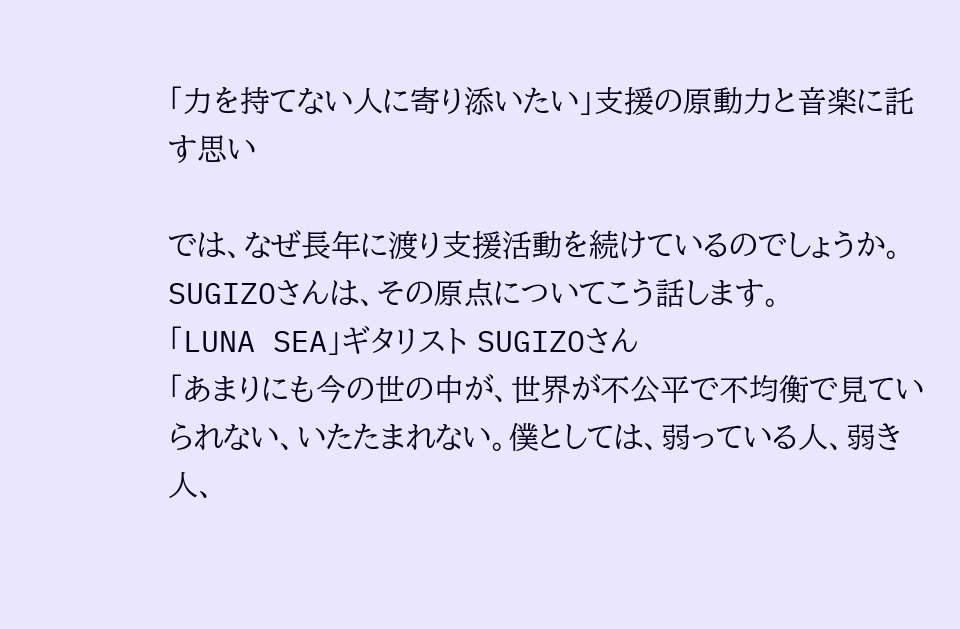「力を持てない人に寄り添いたい」支援の原動力と音楽に託す思い

では、なぜ長年に渡り支援活動を続けているのでしょうか。
SUGIZOさんは、その原点についてこう話します。
「LUNA SEA」ギタリスト SUGIZOさん
「あまりにも今の世の中が、世界が不公平で不均衡で見ていられない、いたたまれない。僕としては、弱っている人、弱き人、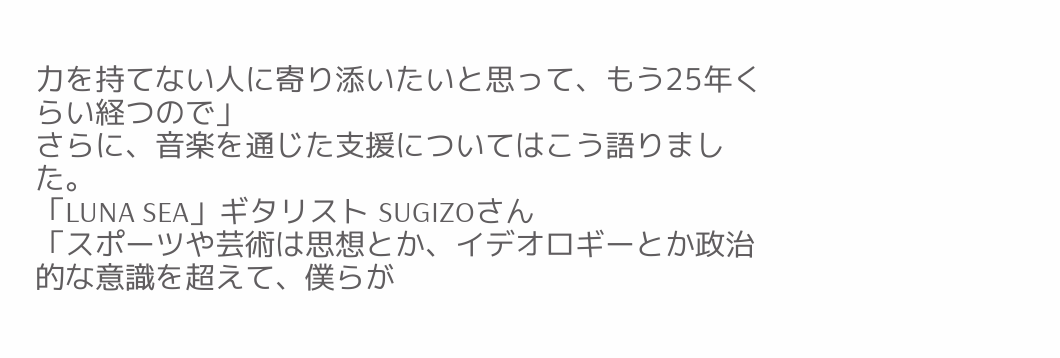力を持てない人に寄り添いたいと思って、もう25年くらい経つので」
さらに、音楽を通じた支援についてはこう語りました。
「LUNA SEA」ギタリスト SUGIZOさん
「スポーツや芸術は思想とか、イデオロギーとか政治的な意識を超えて、僕らが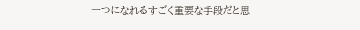一つになれるすごく重要な手段だと思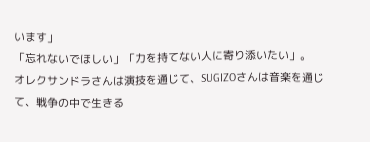います」
「忘れないでほしい」「力を持てない人に寄り添いたい」。
オレクサンドラさんは演技を通じて、SUGIZOさんは音楽を通じて、戦争の中で生きる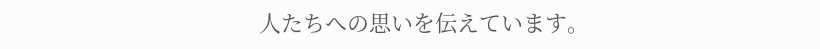人たちへの思いを伝えています。